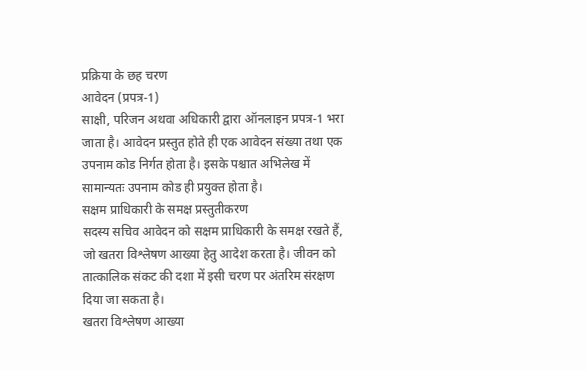प्रक्रिया के छह चरण
आवेदन (प्रपत्र-1)
साक्षी, परिजन अथवा अधिकारी द्वारा ऑनलाइन प्रपत्र-1 भरा जाता है। आवेदन प्रस्तुत होते ही एक आवेदन संख्या तथा एक उपनाम कोड निर्गत होता है। इसके पश्चात अभिलेख में सामान्यतः उपनाम कोड ही प्रयुक्त होता है।
सक्षम प्राधिकारी के समक्ष प्रस्तुतीकरण
सदस्य सचिव आवेदन को सक्षम प्राधिकारी के समक्ष रखते हैं, जो खतरा विश्लेषण आख्या हेतु आदेश करता है। जीवन को तात्कालिक संकट की दशा में इसी चरण पर अंतरिम संरक्षण दिया जा सकता है।
खतरा विश्लेषण आख्या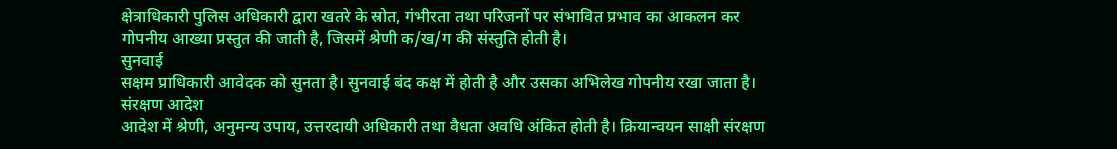क्षेत्राधिकारी पुलिस अधिकारी द्वारा खतरे के स्रोत, गंभीरता तथा परिजनों पर संभावित प्रभाव का आकलन कर गोपनीय आख्या प्रस्तुत की जाती है, जिसमें श्रेणी क/ख/ग की संस्तुति होती है।
सुनवाई
सक्षम प्राधिकारी आवेदक को सुनता है। सुनवाई बंद कक्ष में होती है और उसका अभिलेख गोपनीय रखा जाता है।
संरक्षण आदेश
आदेश में श्रेणी, अनुमन्य उपाय, उत्तरदायी अधिकारी तथा वैधता अवधि अंकित होती है। क्रियान्वयन साक्षी संरक्षण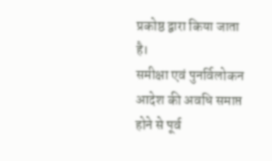प्रकोष्ठ द्वारा किया जाता है।
समीक्षा एवं पुनर्विलोकन
आदेश की अवधि समाप्त होने से पूर्व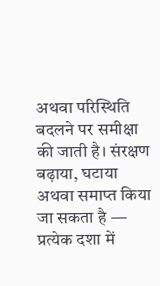अथवा परिस्थिति बदलने पर समीक्षा की जाती है। संरक्षण बढ़ाया, घटाया अथवा समाप्त किया जा सकता है — प्रत्येक दशा में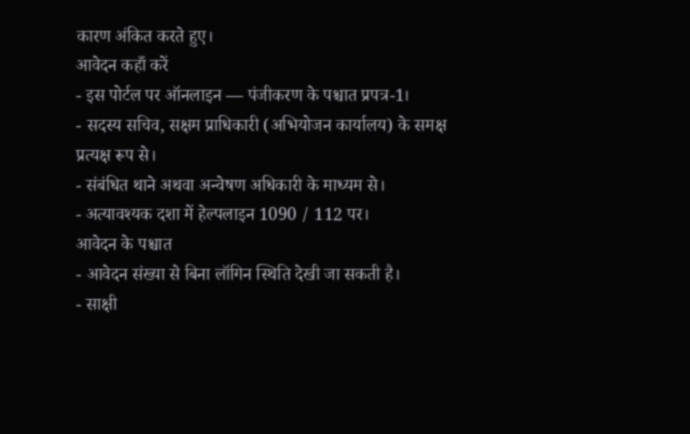कारण अंकित करते हुए।
आवेदन कहाँ करें
- इस पोर्टल पर ऑनलाइन — पंजीकरण के पश्चात प्रपत्र-1।
- सदस्य सचिव, सक्षम प्राधिकारी (अभियोजन कार्यालय) के समक्ष प्रत्यक्ष रूप से।
- संबंधित थाने अथवा अन्वेषण अधिकारी के माध्यम से।
- अत्यावश्यक दशा में हेल्पलाइन 1090 / 112 पर।
आवेदन के पश्चात
- आवेदन संख्या से बिना लॉगिन स्थिति देखी जा सकती है।
- साक्षी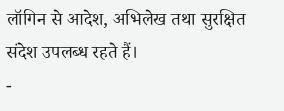लॉगिन से आदेश, अभिलेख तथा सुरक्षित संदेश उपलब्ध रहते हैं।
-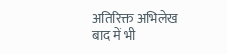अतिरिक्त अभिलेख बाद में भी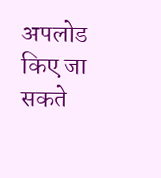अपलोड किए जा सकते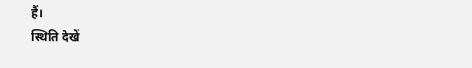हैं।
स्थिति देखें